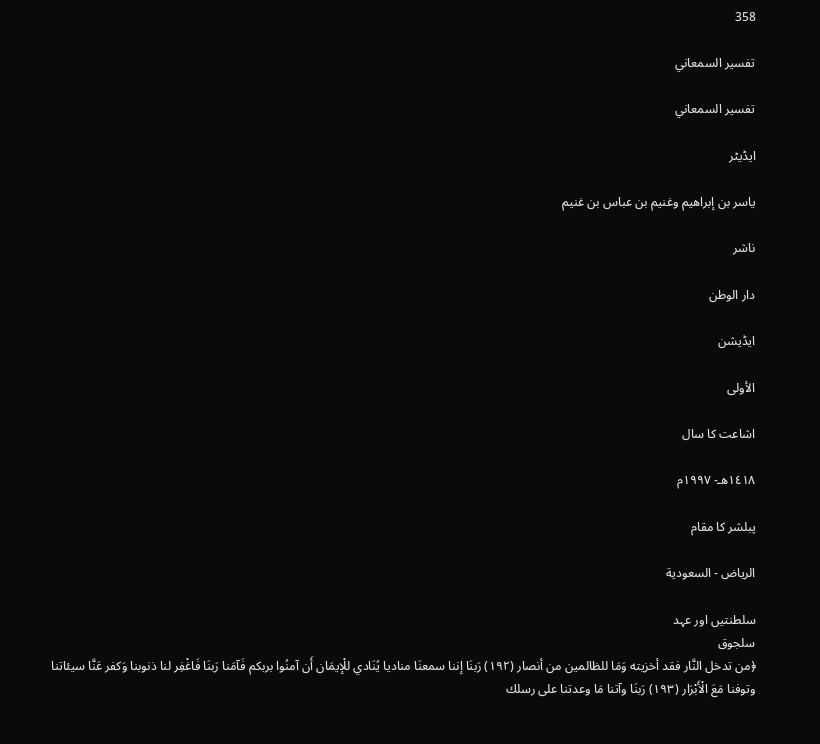358

تفسير السمعاني

تفسير السمعاني

ایڈیٹر

ياسر بن إبراهيم وغنيم بن عباس بن غنيم

ناشر

دار الوطن

ایڈیشن

الأولى

اشاعت کا سال

١٤١٨هـ- ١٩٩٧م

پبلشر کا مقام

الرياض - السعودية

سلطنتیں اور عہد
سلجوق
﴿من تدخل النَّار فقد أخزيته وَمَا للظالمين من أنصار (١٩٢) رَبنَا إننا سمعنَا مناديا يُنَادي للْإيمَان أَن آمنُوا بربكم فَآمَنا رَبنَا فَاغْفِر لنا ذنوبنا وَكفر عَنَّا سيئاتنا وتوفنا مَعَ الْأَبْرَار (١٩٣) رَبنَا وآتنا مَا وعدتنا على رسلك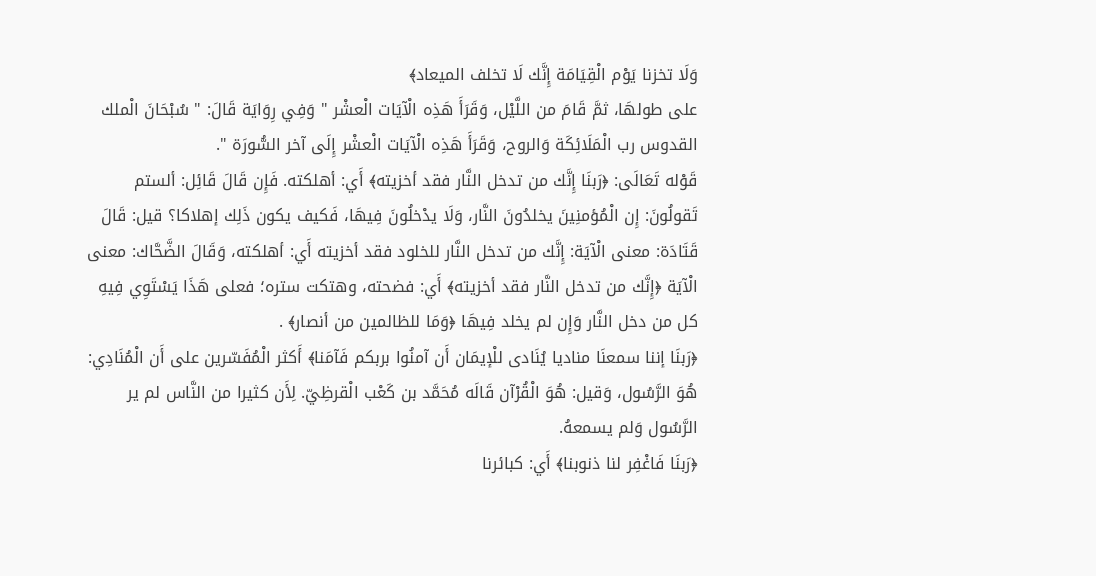وَلَا تخزنا يَوْم الْقِيَامَة إِنَّك لَا تخلف الميعاد﴾
على طولهَا، ثمَّ قَامَ من اللَّيْل، وَقَرَأَ هَذِه الْآيَات الْعشْر " وَفِي رِوَايَة قَالَ: " سُبْحَانَ الْملك القدوس رب الْمَلَائِكَة وَالروح، وَقَرَأَ هَذِه الْآيَات الْعشْر إِلَى آخر السُّورَة ".
قَوْله تَعَالَى: ﴿رَبنَا إِنَّك من تدخل النَّار فقد أخزيته﴾ أَي: أهلكته. فَإِن قَالَ قَائِل: ألستم تَقولُونَ: إِن الْمُؤمنِينَ يخلدُونَ النَّار، وَلَا يدْخلُونَ فِيهَا، فَكيف يكون ذَلِك إهلاكا؟ قيل: قَالَ قَتَادَة: معنى الْآيَة: إِنَّك من تدخل النَّار للخلود فقد أخزيته أَي: أهلكته، وَقَالَ الضَّحَّاك: معنى الْآيَة ﴿إِنَّك من تدخل النَّار فقد أخزيته﴾ أَي: فضحته، وهتكت ستره؛ فعلى هَذَا يَسْتَوِي فِيهِ كل من دخل النَّار وَإِن لم يخلد فِيهَا ﴿وَمَا للظالمين من أنصار﴾ .
﴿رَبنَا إننا سمعنَا مناديا يُنَادى للْإيمَان أَن آمنُوا بربكم فَآمَنا﴾ أَكثر الْمُفَسّرين على أَن الْمُنَادِي: هُوَ الرَّسُول، وَقيل: هُوَ الْقُرْآن قَالَه مُحَمَّد بن كَعْب الْقرظِيّ. لِأَن كثيرا من النَّاس لم ير الرَّسُول وَلم يسمعهُ.
﴿رَبنَا فَاغْفِر لنا ذنوبنا﴾ أَي: كبائرنا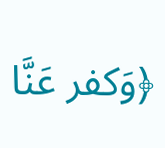﴿وَكفر عَنَّا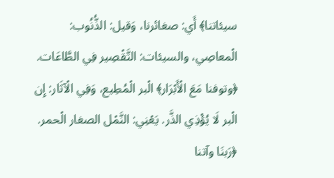سيئاتنا﴾ أَي: صغائرنا، وَقيل: الذُّنُوب: الْمعاصِي، والسيئات: التَّقْصِير فِي الطَّاعَات.
﴿وتوفنا مَعَ الْأَبْرَار﴾ الْبر الْمُطِيع، وَفِي الْآثَار: إِن الْبر لَا يُؤْذِي الذَّر. يَعْنِي: النَّمْل الصغار الْحمر.
﴿رَبنَا وآتنا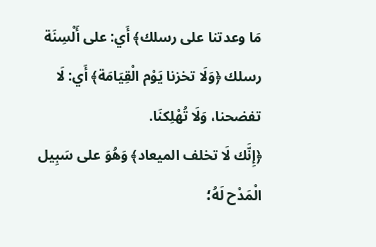مَا وعدتنا على رسلك﴾ أَي: على أَلْسِنَة رسلك ﴿وَلَا تخزنا يَوْم الْقِيَامَة﴾ أَي: لَا تفضحنا، وَلَا تُهْلِكنَا.
﴿إِنَّك لَا تخلف الميعاد﴾ وَهُوَ على سَبِيل الْمَدْح لَهُ؛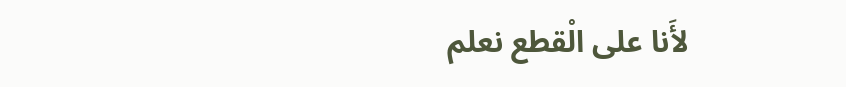لأَنا على الْقطع نعلم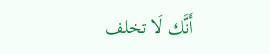أَنَّك لَا تخلف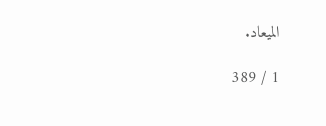الميعاد.

1 / 389